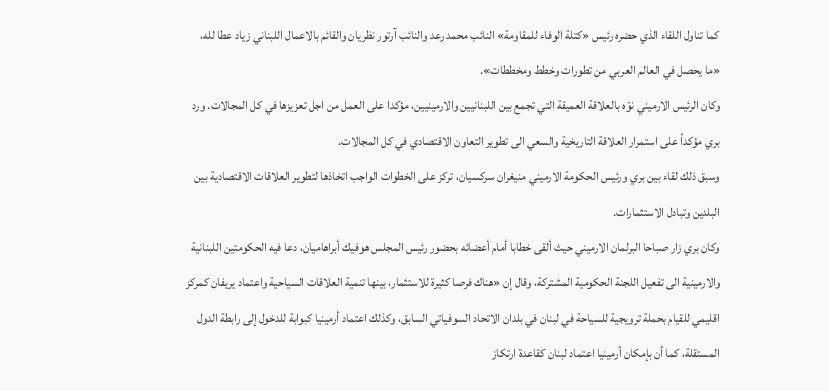كما تناول اللقاء الذي حضره رئيس «كتلة الوفاء للمقاومة» النائب محمد رعد والنائب آرتور نظريان والقائم بالاعمال اللبناني زياد عطا لله، «ما يحصل في العالم العربي من تطورات وخطط ومخططات».
وكان الرئيس الارميني نوّه بالعلاقة العميقة التي تجمع بين اللبنانيين والارمينيين، مؤكدا على العمل من اجل تعزيزها في كل المجالات. ورد بري مؤكداً على استمرار العلاقة التاريخية والسعي الى تطوير التعاون الاقتصادي في كل المجالات.
وسبق ذلك لقاء بين بري ورئيس الحكومة الارميني منيغران سركسيان، تركز على الخطوات الواجب اتخاذها لتطوير العلاقات الاقتصادية بين البلدين وتبادل الاستثمارات.
وكان بري زار صباحا البرلمان الارميني حيث ألقى خطابا أمام أعضائه بحضور رئيس المجلس هوفيك أبراهاميان، دعا فيه الحكومتين اللبنانية والارمينية الى تفعيل اللجنة الحكومية المشتركة، وقال إن «هناك فرصا كثيرة للاستثمار، بينها تنمية العلاقات السياحية واعتماد يريفان كمركز اقليمي للقيام بحملة ترويجية للسياحة في لبنان في بلدان الاتحاد السوفياتي السابق، وكذلك اعتماد أرمينيا كبوابة للدخول إلى رابطة الدول المستقلة، كما أن بإمكان أرمينيا اعتماد لبنان كقاعدة ارتكاز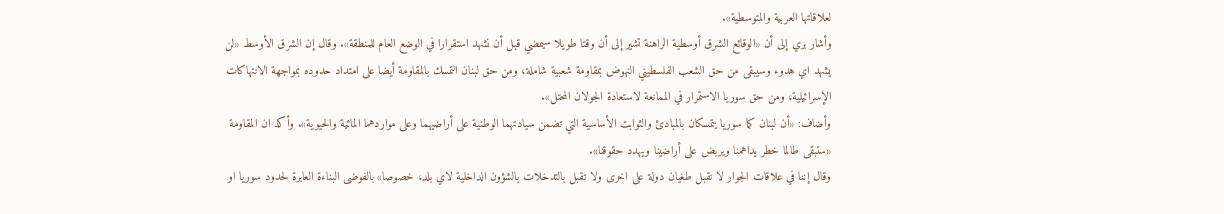لعلاقاتها العربية والمتوسطية».
وأشار بري إلى أن «الوقائع الشرق أوسطية الراهنة تشير إلى أن وقتا طويلا سيمضي قبل أن نشهد استقرارا في الوضع العام للمنطقة». وقال إن الشرق الأوسط «لن يشهد اي هدوء وسيبقى من حق الشعب الفلسطيني النهوض بمقاومة شعبية شاملة، ومن حق لبنان التمسك بالمقاومة أيضا على امتداد حدوده بمواجهة الانتهاكات الإسرائيلية، ومن حق سوريا الاستمرار في الممانعة لاستعادة الجولان المحتل».
وأضاف: «أن لبنان كما سوريا يتمسكان بالمبادئ والثوابت الأساسية التي تضمن سيادتهما الوطنية على أراضيهما وعلى مواردهما المائية والحيوية». وأكد ان المقاومة «ستبقى طالما خطر يداهمنا ويربض على أراضينا ويهدد حقوقنا».
وقال إننا في علاقات الجوار لا نقبل طغيان دولة على اخرى ولا تقبل بالتدخلات بالشؤون الداخلية لاي بلد، خصوصا» بالفوضى البناءة العابرة لحدود سوريا او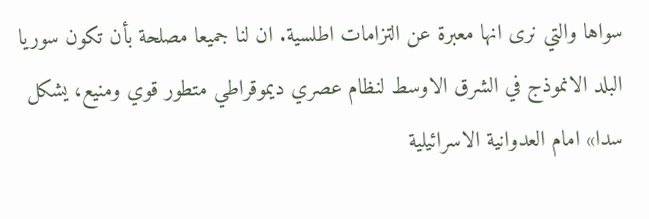سواها والتي نرى انها معبرة عن التزامات اطلسية. ان لنا جميعا مصلحة بأن تكون سوريا البلد الانموذج في الشرق الاوسط لنظام عصري ديموقراطي متطور قوي ومنيع، يشكل سدا» امام العدوانية الاسرائيلية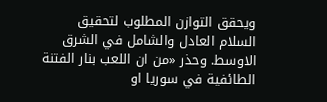ويحقق التوازن المطلوب لتحقيق السلام العادل والشامل في الشرق الاوسط. وحذر «من ان اللعب بنار الفتنة الطائفية في سوريا او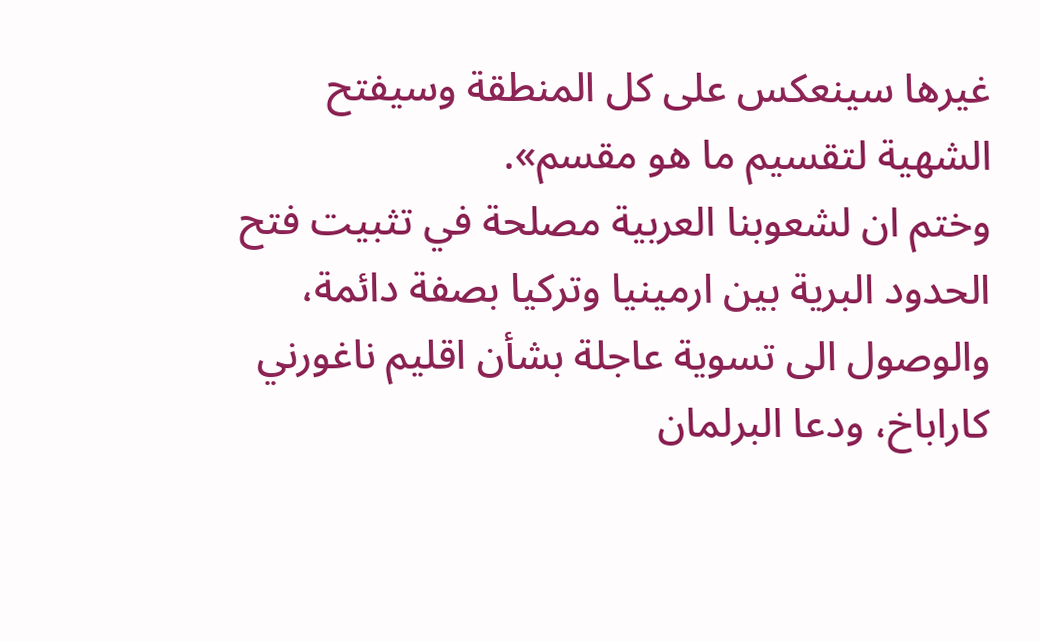غيرها سينعكس على كل المنطقة وسيفتح الشهية لتقسيم ما هو مقسم».
وختم ان لشعوبنا العربية مصلحة في تثبيت فتح الحدود البرية بين ارمينيا وتركيا بصفة دائمة، والوصول الى تسوية عاجلة بشأن اقليم ناغورني كاراباخ، ودعا البرلمان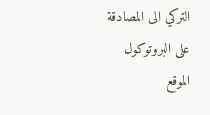التركي الى المصادقة على البروتوكول الموقع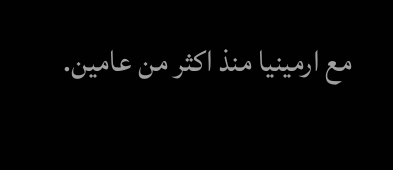مع ارمينيا منذ اكثر من عامين.